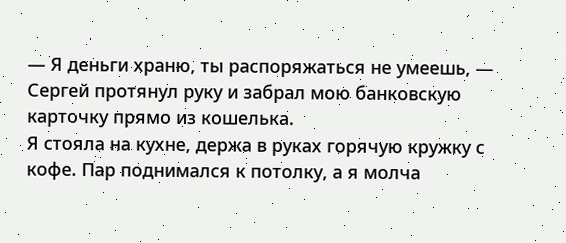— Я деньги храню, ты распоряжаться не умеешь, — Сергей протянул руку и забрал мою банковскую карточку прямо из кошелька.
Я стояла на кухне, держа в руках горячую кружку с кофе. Пар поднимался к потолку, а я молча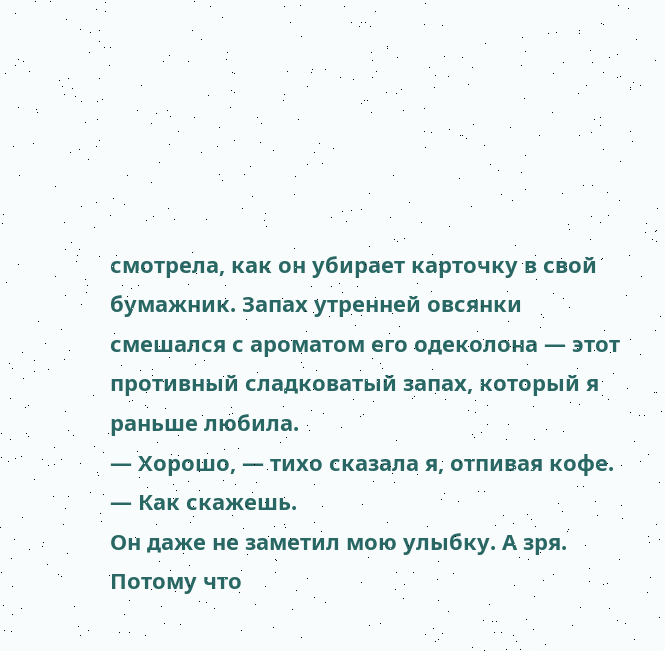смотрела, как он убирает карточку в свой бумажник. Запах утренней овсянки смешался с ароматом его одеколона — этот противный сладковатый запах, который я раньше любила.
— Хорошо, — тихо сказала я, отпивая кофе. — Как скажешь.
Он даже не заметил мою улыбку. А зря. Потому что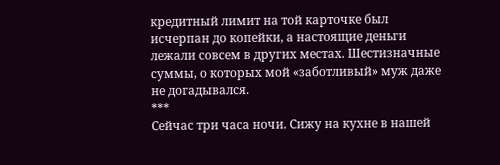кредитный лимит на той карточке был исчерпан до копейки, а настоящие деньги лежали совсем в других местах. Шестизначные суммы, о которых мой «заботливый» муж даже не догадывался.
***
Сейчас три часа ночи. Сижу на кухне в нашей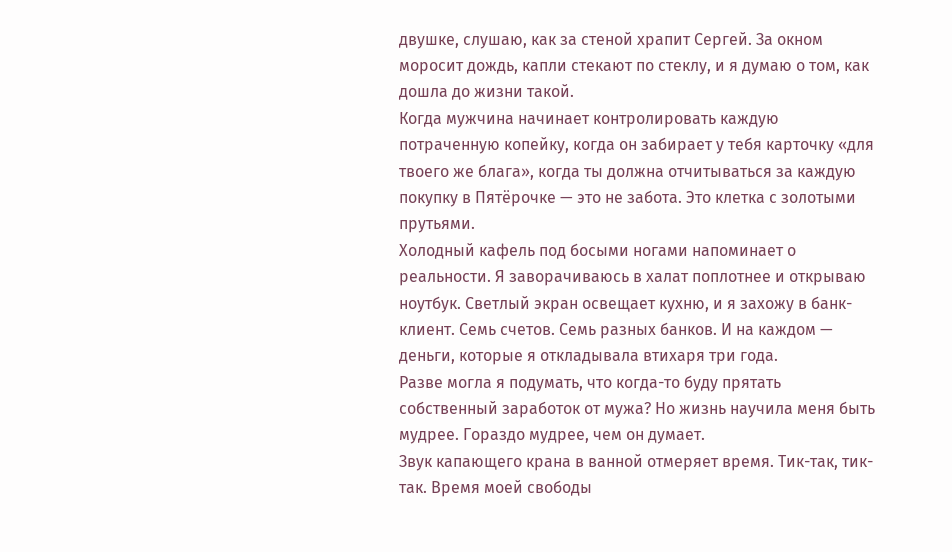двушке, слушаю, как за стеной храпит Сергей. За окном моросит дождь, капли стекают по стеклу, и я думаю о том, как дошла до жизни такой.
Когда мужчина начинает контролировать каждую потраченную копейку, когда он забирает у тебя карточку «для твоего же блага», когда ты должна отчитываться за каждую покупку в Пятёрочке — это не забота. Это клетка с золотыми прутьями.
Холодный кафель под босыми ногами напоминает о реальности. Я заворачиваюсь в халат поплотнее и открываю ноутбук. Светлый экран освещает кухню, и я захожу в банк-клиент. Семь счетов. Семь разных банков. И на каждом — деньги, которые я откладывала втихаря три года.
Разве могла я подумать, что когда-то буду прятать собственный заработок от мужа? Но жизнь научила меня быть мудрее. Гораздо мудрее, чем он думает.
Звук капающего крана в ванной отмеряет время. Тик-так, тик-так. Время моей свободы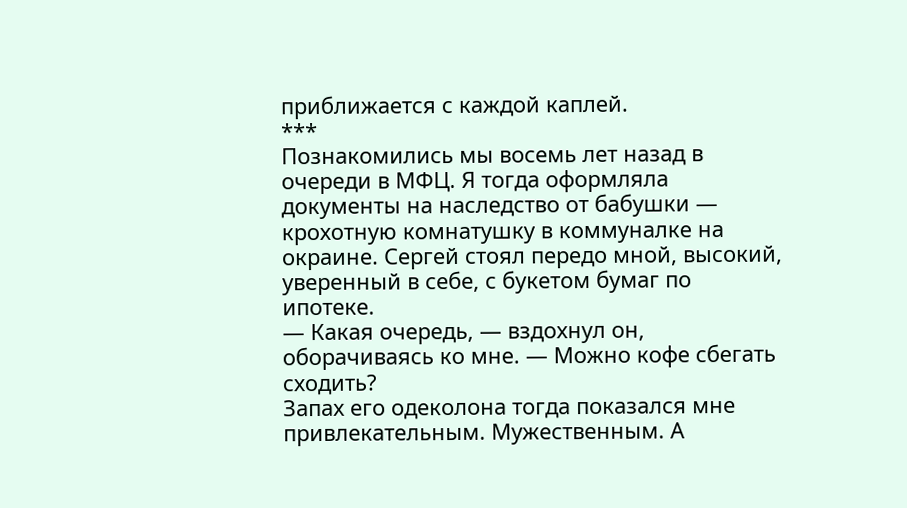приближается с каждой каплей.
***
Познакомились мы восемь лет назад в очереди в МФЦ. Я тогда оформляла документы на наследство от бабушки — крохотную комнатушку в коммуналке на окраине. Сергей стоял передо мной, высокий, уверенный в себе, с букетом бумаг по ипотеке.
— Какая очередь, — вздохнул он, оборачиваясь ко мне. — Можно кофе сбегать сходить?
Запах его одеколона тогда показался мне привлекательным. Мужественным. А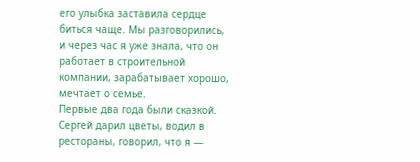его улыбка заставила сердце биться чаще. Мы разговорились, и через час я уже знала, что он работает в строительной компании, зарабатывает хорошо, мечтает о семье.
Первые два года были сказкой. Сергей дарил цветы, водил в рестораны, говорил, что я —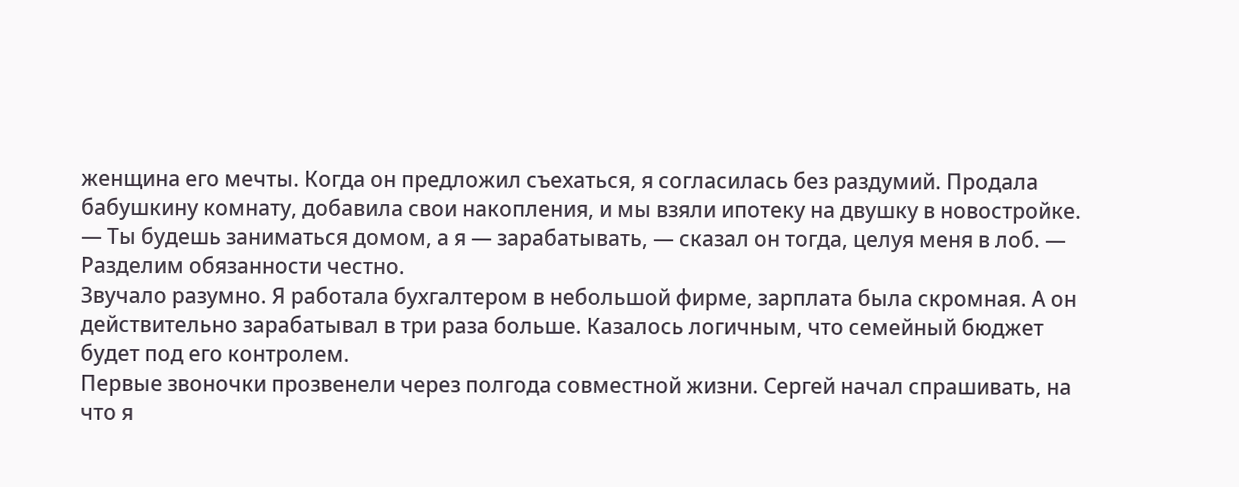женщина его мечты. Когда он предложил съехаться, я согласилась без раздумий. Продала бабушкину комнату, добавила свои накопления, и мы взяли ипотеку на двушку в новостройке.
— Ты будешь заниматься домом, а я — зарабатывать, — сказал он тогда, целуя меня в лоб. — Разделим обязанности честно.
Звучало разумно. Я работала бухгалтером в небольшой фирме, зарплата была скромная. А он действительно зарабатывал в три раза больше. Казалось логичным, что семейный бюджет будет под его контролем.
Первые звоночки прозвенели через полгода совместной жизни. Сергей начал спрашивать, на что я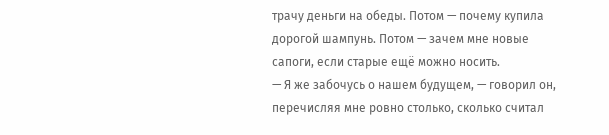трачу деньги на обеды. Потом — почему купила дорогой шампунь. Потом — зачем мне новые сапоги, если старые ещё можно носить.
— Я же забочусь о нашем будущем, — говорил он, перечисляя мне ровно столько, сколько считал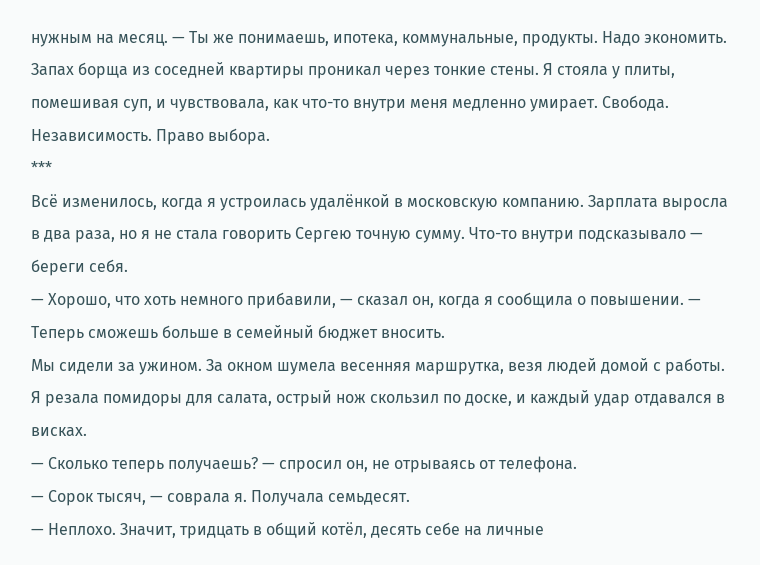нужным на месяц. — Ты же понимаешь, ипотека, коммунальные, продукты. Надо экономить.
Запах борща из соседней квартиры проникал через тонкие стены. Я стояла у плиты, помешивая суп, и чувствовала, как что-то внутри меня медленно умирает. Свобода. Независимость. Право выбора.
***
Всё изменилось, когда я устроилась удалёнкой в московскую компанию. Зарплата выросла в два раза, но я не стала говорить Сергею точную сумму. Что-то внутри подсказывало — береги себя.
— Хорошо, что хоть немного прибавили, — сказал он, когда я сообщила о повышении. — Теперь сможешь больше в семейный бюджет вносить.
Мы сидели за ужином. За окном шумела весенняя маршрутка, везя людей домой с работы. Я резала помидоры для салата, острый нож скользил по доске, и каждый удар отдавался в висках.
— Сколько теперь получаешь? — спросил он, не отрываясь от телефона.
— Сорок тысяч, — соврала я. Получала семьдесят.
— Неплохо. Значит, тридцать в общий котёл, десять себе на личные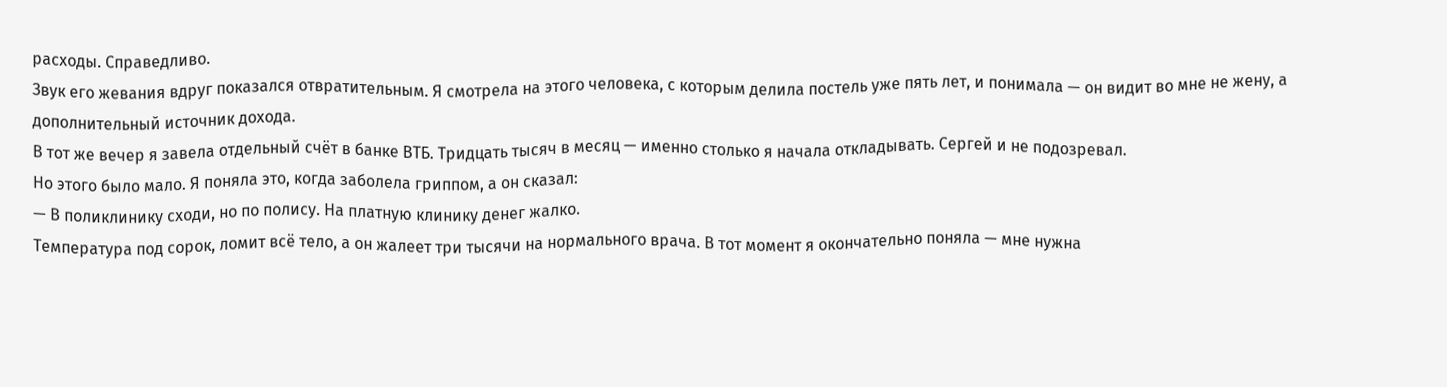расходы. Справедливо.
Звук его жевания вдруг показался отвратительным. Я смотрела на этого человека, с которым делила постель уже пять лет, и понимала — он видит во мне не жену, а дополнительный источник дохода.
В тот же вечер я завела отдельный счёт в банке ВТБ. Тридцать тысяч в месяц — именно столько я начала откладывать. Сергей и не подозревал.
Но этого было мало. Я поняла это, когда заболела гриппом, а он сказал:
— В поликлинику сходи, но по полису. На платную клинику денег жалко.
Температура под сорок, ломит всё тело, а он жалеет три тысячи на нормального врача. В тот момент я окончательно поняла — мне нужна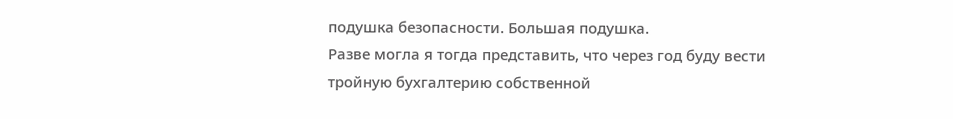подушка безопасности. Большая подушка.
Разве могла я тогда представить, что через год буду вести тройную бухгалтерию собственной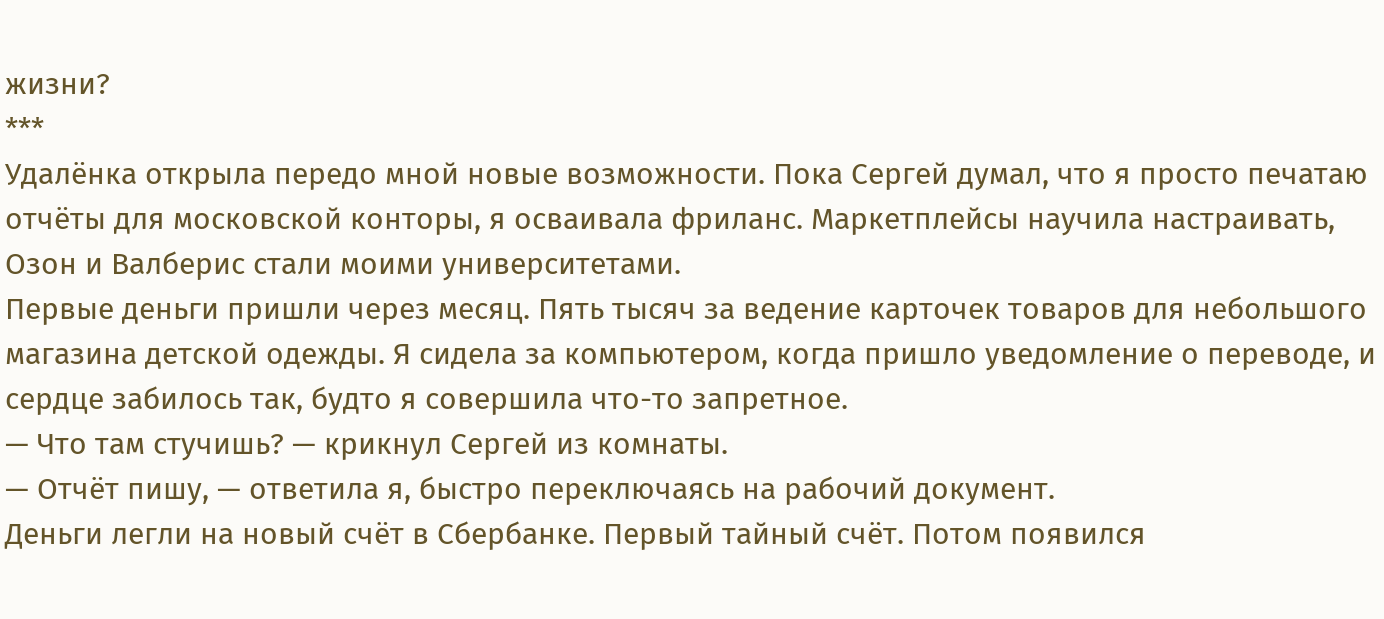жизни?
***
Удалёнка открыла передо мной новые возможности. Пока Сергей думал, что я просто печатаю отчёты для московской конторы, я осваивала фриланс. Маркетплейсы научила настраивать, Озон и Валберис стали моими университетами.
Первые деньги пришли через месяц. Пять тысяч за ведение карточек товаров для небольшого магазина детской одежды. Я сидела за компьютером, когда пришло уведомление о переводе, и сердце забилось так, будто я совершила что-то запретное.
— Что там стучишь? — крикнул Сергей из комнаты.
— Отчёт пишу, — ответила я, быстро переключаясь на рабочий документ.
Деньги легли на новый счёт в Сбербанке. Первый тайный счёт. Потом появился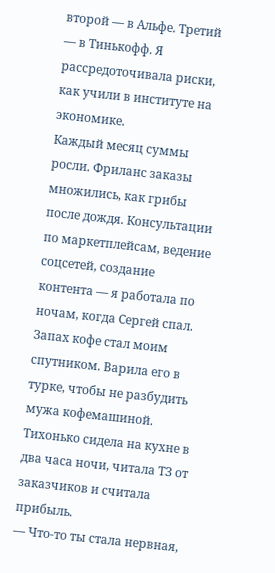второй — в Альфе. Третий — в Тинькофф. Я рассредоточивала риски, как учили в институте на экономике.
Каждый месяц суммы росли. Фриланс заказы множились, как грибы после дождя. Консультации по маркетплейсам, ведение соцсетей, создание контента — я работала по ночам, когда Сергей спал.
Запах кофе стал моим спутником. Варила его в турке, чтобы не разбудить мужа кофемашиной. Тихонько сидела на кухне в два часа ночи, читала ТЗ от заказчиков и считала прибыль.
— Что-то ты стала нервная,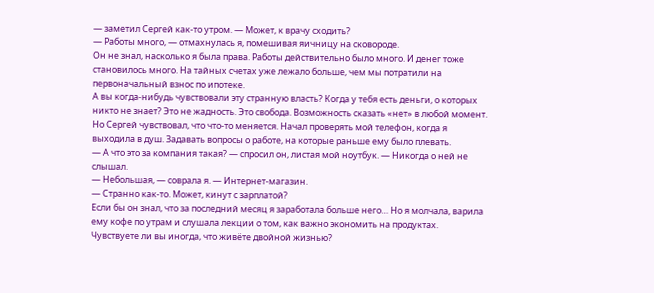— заметил Сергей как-то утром. — Может, к врачу сходить?
— Работы много, — отмахнулась я, помешивая яичницу на сковороде.
Он не знал, насколько я была права. Работы действительно было много. И денег тоже становилось много. На тайных счетах уже лежало больше, чем мы потратили на первоначальный взнос по ипотеке.
А вы когда-нибудь чувствовали эту странную власть? Когда у тебя есть деньги, о которых никто не знает? Это не жадность. Это свобода. Возможность сказать «нет» в любой момент.
Но Сергей чувствовал, что что-то меняется. Начал проверять мой телефон, когда я выходила в душ. Задавать вопросы о работе, на которые раньше ему было плевать.
— А что это за компания такая? — спросил он, листая мой ноутбук. — Никогда о ней не слышал.
— Небольшая, — соврала я. — Интернет-магазин.
— Странно как-то. Может, кинут с зарплатой?
Если бы он знал, что за последний месяц я заработала больше него… Но я молчала, варила ему кофе по утрам и слушала лекции о том, как важно экономить на продуктах.
Чувствуете ли вы иногда, что живёте двойной жизнью?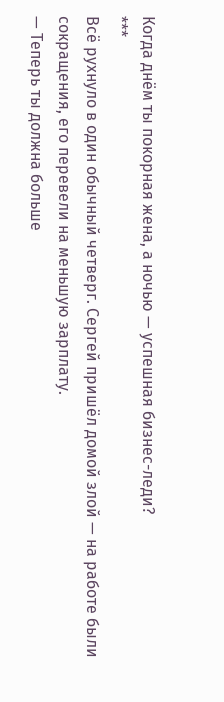Когда днём ты покорная жена, а ночью — успешная бизнес-леди?
***
Всё рухнуло в один обычный четверг. Сергей пришёл домой злой — на работе были сокращения, его перевели на меньшую зарплату.
— Теперь ты должна больше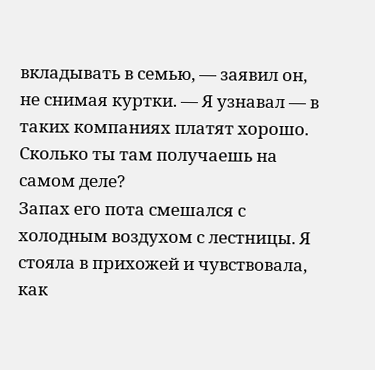вкладывать в семью, — заявил он, не снимая куртки. — Я узнавал — в таких компаниях платят хорошо. Сколько ты там получаешь на самом деле?
Запах его пота смешался с холодным воздухом с лестницы. Я стояла в прихожей и чувствовала, как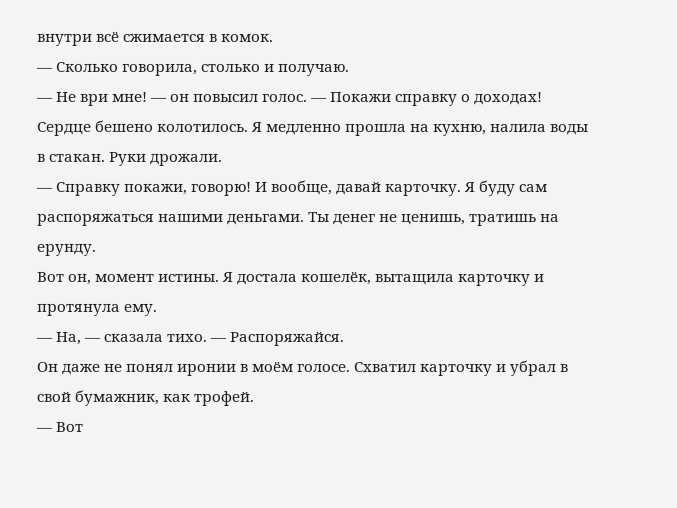внутри всё сжимается в комок.
— Сколько говорила, столько и получаю.
— Не ври мне! — он повысил голос. — Покажи справку о доходах!
Сердце бешено колотилось. Я медленно прошла на кухню, налила воды в стакан. Руки дрожали.
— Справку покажи, говорю! И вообще, давай карточку. Я буду сам распоряжаться нашими деньгами. Ты денег не ценишь, тратишь на ерунду.
Вот он, момент истины. Я достала кошелёк, вытащила карточку и протянула ему.
— На, — сказала тихо. — Распоряжайся.
Он даже не понял иронии в моём голосе. Схватил карточку и убрал в свой бумажник, как трофей.
— Вот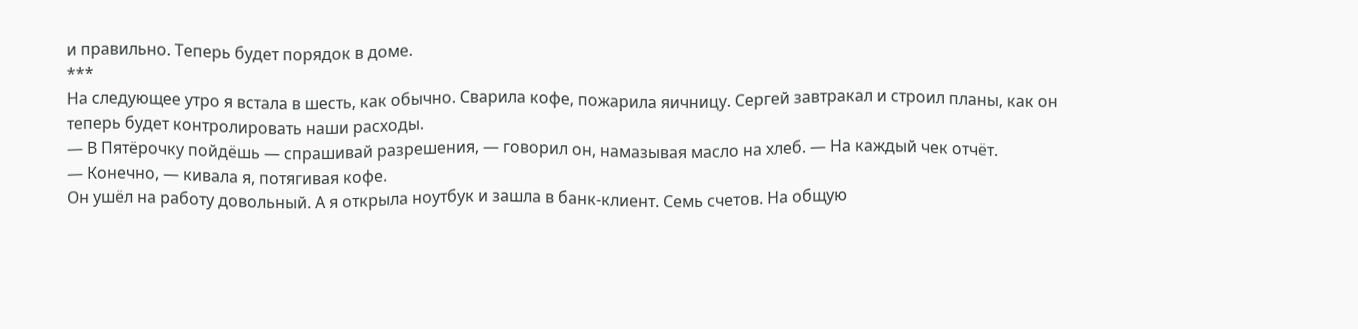и правильно. Теперь будет порядок в доме.
***
На следующее утро я встала в шесть, как обычно. Сварила кофе, пожарила яичницу. Сергей завтракал и строил планы, как он теперь будет контролировать наши расходы.
— В Пятёрочку пойдёшь — спрашивай разрешения, — говорил он, намазывая масло на хлеб. — На каждый чек отчёт.
— Конечно, — кивала я, потягивая кофе.
Он ушёл на работу довольный. А я открыла ноутбук и зашла в банк-клиент. Семь счетов. На общую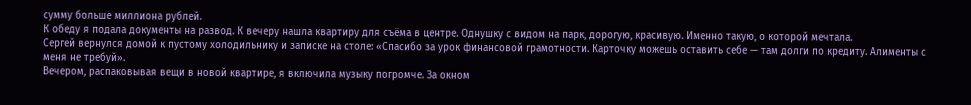сумму больше миллиона рублей.
К обеду я подала документы на развод. К вечеру нашла квартиру для съёма в центре. Однушку с видом на парк, дорогую, красивую. Именно такую, о которой мечтала.
Сергей вернулся домой к пустому холодильнику и записке на столе: «Спасибо за урок финансовой грамотности. Карточку можешь оставить себе — там долги по кредиту. Алименты с меня не требуй».
Вечером, распаковывая вещи в новой квартире, я включила музыку погромче. За окном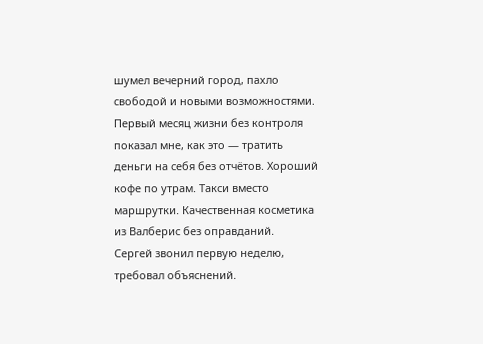шумел вечерний город, пахло свободой и новыми возможностями.
Первый месяц жизни без контроля показал мне, как это — тратить деньги на себя без отчётов. Хороший кофе по утрам. Такси вместо маршрутки. Качественная косметика из Валберис без оправданий.
Сергей звонил первую неделю, требовал объяснений.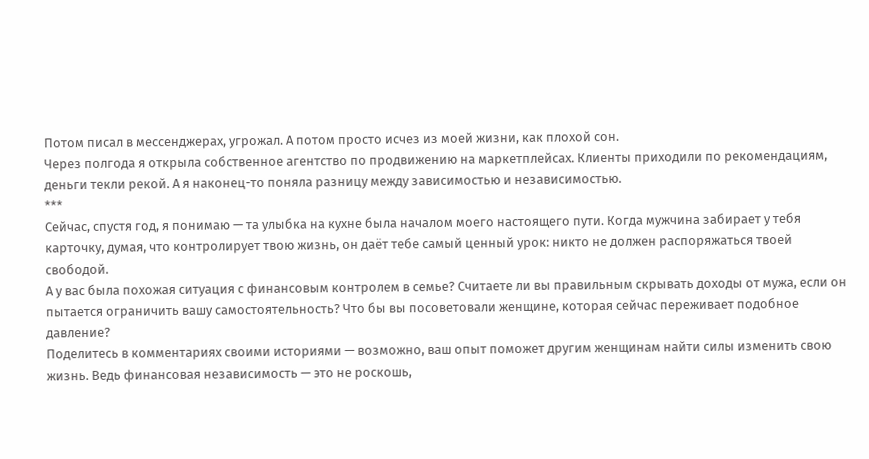Потом писал в мессенджерах, угрожал. А потом просто исчез из моей жизни, как плохой сон.
Через полгода я открыла собственное агентство по продвижению на маркетплейсах. Клиенты приходили по рекомендациям, деньги текли рекой. А я наконец-то поняла разницу между зависимостью и независимостью.
***
Сейчас, спустя год, я понимаю — та улыбка на кухне была началом моего настоящего пути. Когда мужчина забирает у тебя карточку, думая, что контролирует твою жизнь, он даёт тебе самый ценный урок: никто не должен распоряжаться твоей свободой.
А у вас была похожая ситуация с финансовым контролем в семье? Считаете ли вы правильным скрывать доходы от мужа, если он пытается ограничить вашу самостоятельность? Что бы вы посоветовали женщине, которая сейчас переживает подобное давление?
Поделитесь в комментариях своими историями — возможно, ваш опыт поможет другим женщинам найти силы изменить свою жизнь. Ведь финансовая независимость — это не роскошь,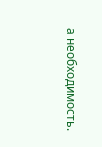а необходимость.